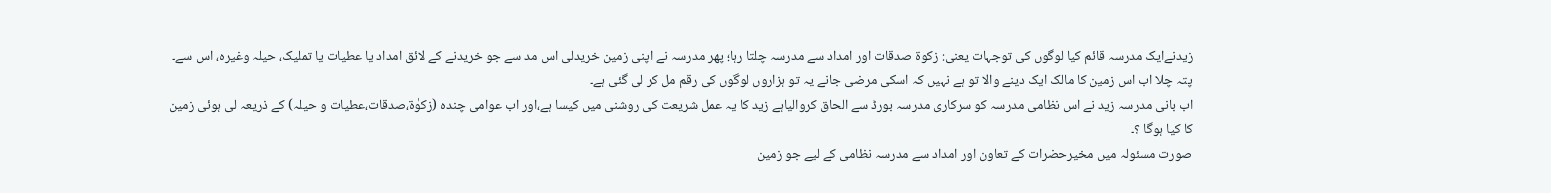زیدنےایک مدرسہ قائم کیا لوگوں کی توجہات یعنی: زکوة صدقات اور امداد سے مدرسہ چلتا رہا؛ پھر مدرسہ نے اپنی زمین خریدلی اس مد سے جو خریدنے کے لائق امداد یا عطیات یا تملیک، حیلہ وغيرہ، اس سے۔ پتہ چلا اب اس زمین کا مالک ایک دینے والا تو ہے نہیں کہ اسکی مرضی جانے یہ تو ہزاروں لوگوں کی رقم مل کر لی گئی ہے۔
اب بانی مدرسہ زید نے اس نظامی مدرسہ کو سرکاری مدرسہ بورڈ سے الحاق کروالیاہے زید کا یہ عمل شریعت کی روشنی میں کیسا ہے،اور اب عوامی چندہ (زکوٰۃ،صدقات،عطیات و حیلہ) کے ذریعہ لی ہوئی زمین کا کیا ہوگا ؟۔
صورت مسئولہ میں مخیرحضرات کے تعاون اور امداد سے مدرسہ نظامی کے لیے جو زمین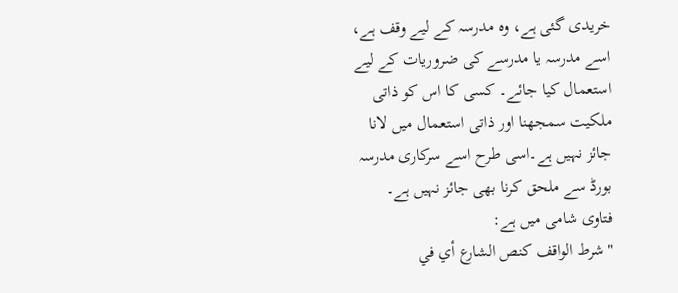خریدی گئی ہے، وہ مدرسہ کے لیے وقف ہے، اسے مدرسہ یا مدرسے کی ضروریات کے لیے استعمال کیا جائے۔ کسی کا اس کو ذاتی ملکیت سمجھنا اور ذاتی استعمال میں لانا جائز نہیں ہے۔اسی طرح اسے سرکاری مدرسہ بورڈ سے ملحق کرنا بھی جائز نہیں ہے۔
فتاوی شامی میں ہے:
"شرط الواقف كنص الشارع أي في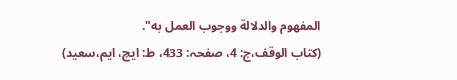المفهوم والدلالة ووجوب العمل به".
(کتاب الوقف،ج: 4، صفحہ: 433، ط: ایچ، ایم،سعید)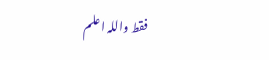فقط واللہ اعلم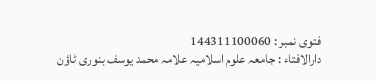فتوی نمبر : 144311100060
دارالافتاء : جامعہ علوم اسلامیہ علامہ محمد یوسف بنوری ٹاؤن